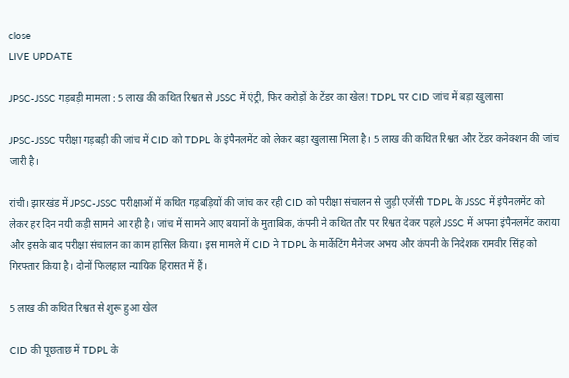close
LIVE UPDATE

JPSC-JSSC गड़बड़ी मामला : 5 लाख की कथित रिश्वत से JSSC में एंट्री, फिर करोड़ों के टेंडर का खेल! TDPL पर CID जांच में बड़ा खुलासा

JPSC-JSSC परीक्षा गड़बड़ी की जांच में CID को TDPL के इंपैनलमेंट को लेकर बड़ा खुलासा मिला है। 5 लाख की कथित रिश्वत और टेंडर कनेक्शन की जांच जारी है।

रांची। झारखंड में JPSC-JSSC परीक्षाओं में कथित गड़बड़ियों की जांच कर रही CID को परीक्षा संचालन से जुड़ी एजेंसी TDPL के JSSC में इंपैनलमेंट को लेकर हर दिन नयी कड़ी सामने आ रही है। जांच में सामने आए बयानों के मुताबिक, कंपनी ने कथित तौर पर रिश्वत देकर पहले JSSC में अपना इंपैनलमेंट कराया और इसके बाद परीक्षा संचालन का काम हासिल किया। इस मामले में CID ने TDPL के मार्केटिंग मैनेजर अभय और कंपनी के निदेशक रामवीर सिंह को गिरफ्तार किया है। दोनों फिलहाल न्यायिक हिरासत में हैं।

5 लाख की कथित रिश्वत से शुरू हुआ खेल

CID की पूछताछ में TDPL के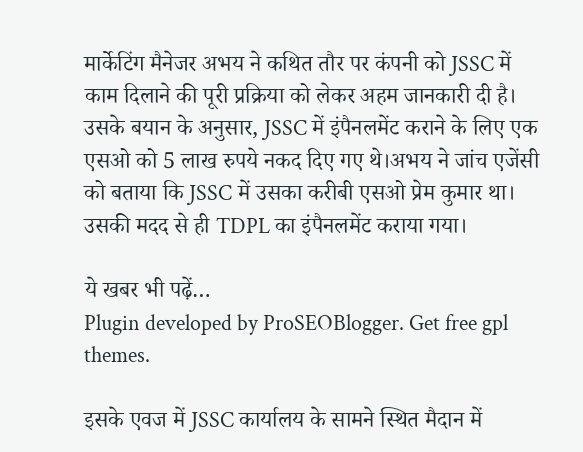मार्केटिंग मैनेजर अभय ने कथित तौर पर कंपनी को JSSC में काम दिलाने की पूरी प्रक्रिया को लेकर अहम जानकारी दी है। उसके बयान के अनुसार, JSSC में इंपैनलमेंट कराने के लिए एक एसओ को 5 लाख रुपये नकद दिए गए थे।अभय ने जांच एजेंसी को बताया कि JSSC में उसका करीबी एसओ प्रेम कुमार था। उसकी मदद से ही TDPL का इंपैनलमेंट कराया गया।

ये खबर भी पढ़ें…
Plugin developed by ProSEOBlogger. Get free gpl themes.

इसके एवज में JSSC कार्यालय के सामने स्थित मैदान में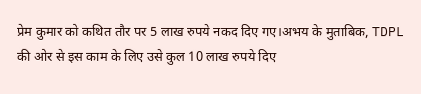प्रेम कुमार को कथित तौर पर 5 लाख रुपये नकद दिए गए।अभय के मुताबिक, TDPL की ओर से इस काम के लिए उसे कुल 10 लाख रुपये दिए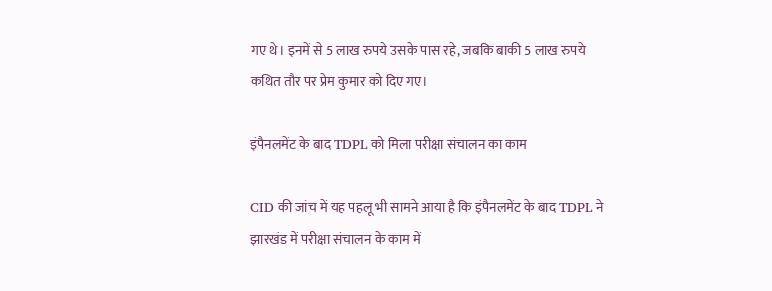गए थे। इनमें से 5 लाख रुपये उसके पास रहे, जबकि बाकी 5 लाख रुपये कथित तौर पर प्रेम कुमार को दिए गए।

इंपैनलमेंट के बाद TDPL को मिला परीक्षा संचालन का काम

CID की जांच में यह पहलू भी सामने आया है कि इंपैनलमेंट के बाद TDPL ने झारखंड में परीक्षा संचालन के काम में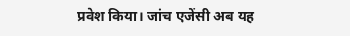प्रवेश किया। जांच एजेंसी अब यह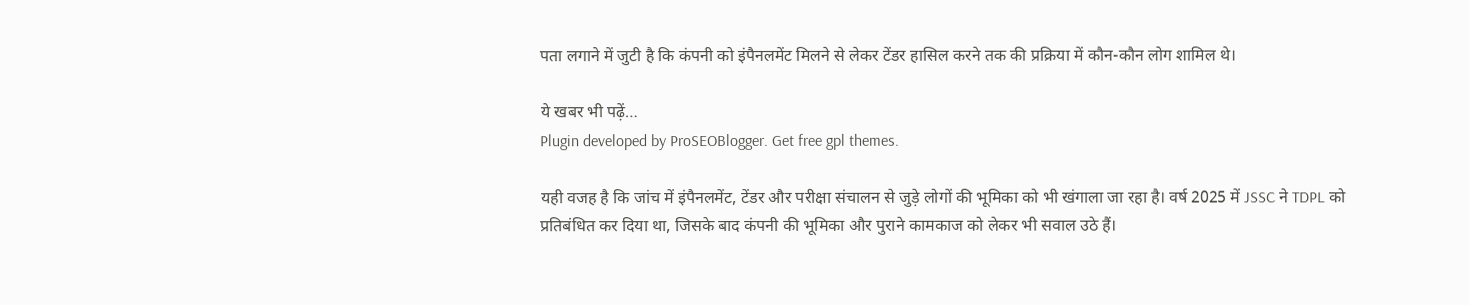पता लगाने में जुटी है कि कंपनी को इंपैनलमेंट मिलने से लेकर टेंडर हासिल करने तक की प्रक्रिया में कौन-कौन लोग शामिल थे।

ये खबर भी पढ़ें…
Plugin developed by ProSEOBlogger. Get free gpl themes.

यही वजह है कि जांच में इंपैनलमेंट, टेंडर और परीक्षा संचालन से जुड़े लोगों की भूमिका को भी खंगाला जा रहा है। वर्ष 2025 में JSSC ने TDPL को प्रतिबंधित कर दिया था, जिसके बाद कंपनी की भूमिका और पुराने कामकाज को लेकर भी सवाल उठे हैं।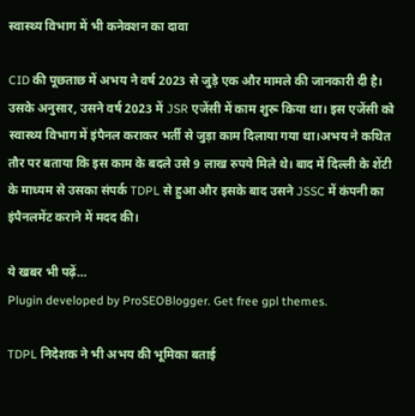स्वास्थ्य विभाग में भी कनेक्शन का दावा

CID की पूछताछ में अभय ने वर्ष 2023 से जुड़े एक और मामले की जानकारी दी है। उसके अनुसार, उसने वर्ष 2023 में JSR एजेंसी में काम शुरू किया था। इस एजेंसी को स्वास्थ्य विभाग में इंपैनल कराकर भर्ती से जुड़ा काम दिलाया गया था।अभय ने कथित तौर पर बताया कि इस काम के बदले उसे 9 लाख रुपये मिले थे। बाद में दिल्ली के शेंटी के माध्यम से उसका संपर्क TDPL से हुआ और इसके बाद उसने JSSC में कंपनी का इंपैनलमेंट कराने में मदद की।

ये खबर भी पढ़ें…
Plugin developed by ProSEOBlogger. Get free gpl themes.

TDPL निदेशक ने भी अभय की भूमिका बताई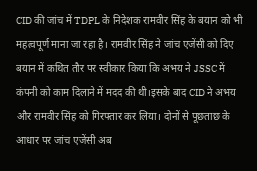CID की जांच में TDPL के निदेशक रामवीर सिंह के बयान को भी महत्वपूर्ण माना जा रहा है। रामवीर सिंह ने जांच एजेंसी को दिए बयान में कथित तौर पर स्वीकार किया कि अभय ने JSSC में कंपनी को काम दिलाने में मदद की थी।इसके बाद CID ने अभय और रामवीर सिंह को गिरफ्तार कर लिया। दोनों से पूछताछ के आधार पर जांच एजेंसी अब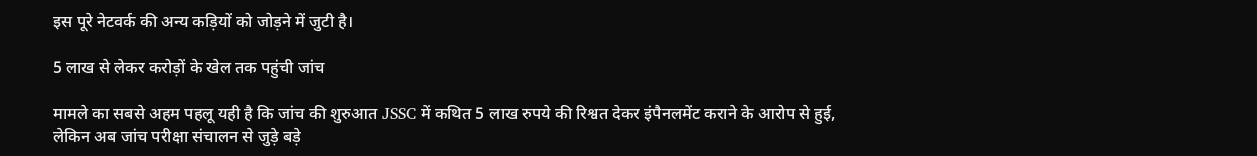इस पूरे नेटवर्क की अन्य कड़ियों को जोड़ने में जुटी है।

5 लाख से लेकर करोड़ों के खेल तक पहुंची जांच

मामले का सबसे अहम पहलू यही है कि जांच की शुरुआत JSSC में कथित 5 लाख रुपये की रिश्वत देकर इंपैनलमेंट कराने के आरोप से हुई, लेकिन अब जांच परीक्षा संचालन से जुड़े बड़े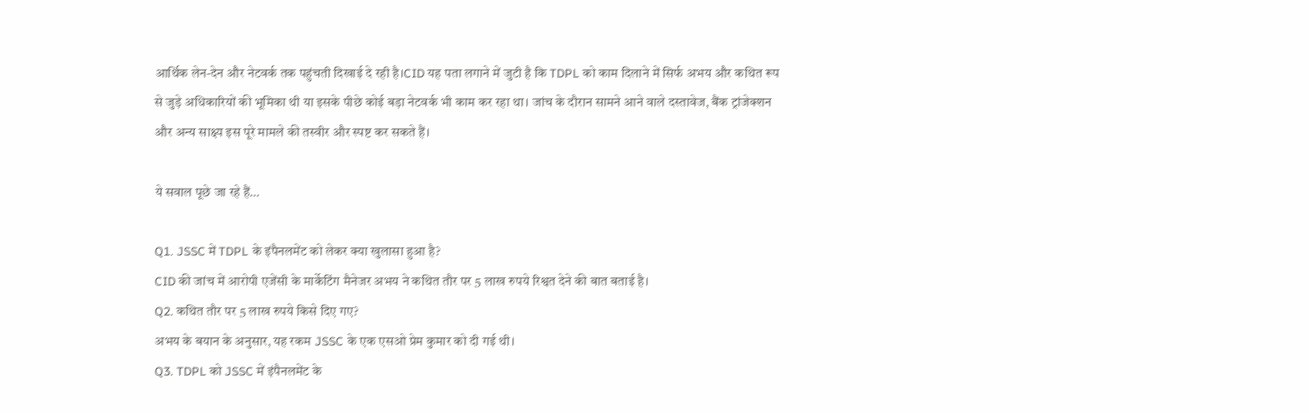आर्थिक लेन-देन और नेटवर्क तक पहुंचती दिखाई दे रही है।CID यह पता लगाने में जुटी है कि TDPL को काम दिलाने में सिर्फ अभय और कथित रूप से जुड़े अधिकारियों की भूमिका थी या इसके पीछे कोई बड़ा नेटवर्क भी काम कर रहा था। जांच के दौरान सामने आने वाले दस्तावेज, बैंक ट्रांजेक्शन और अन्य साक्ष्य इस पूरे मामले की तस्वीर और स्पष्ट कर सकते हैं।

ये सवाल पूछे जा रहे हैं…

Q1. JSSC में TDPL के इंपैनलमेंट को लेकर क्या खुलासा हुआ है?
CID की जांच में आरोपी एजेंसी के मार्केटिंग मैनेजर अभय ने कथित तौर पर 5 लाख रुपये रिश्वत देने की बात बताई है।
Q2. कथित तौर पर 5 लाख रुपये किसे दिए गए?
अभय के बयान के अनुसार, यह रकम JSSC के एक एसओ प्रेम कुमार को दी गई थी।
Q3. TDPL को JSSC में इंपैनलमेंट के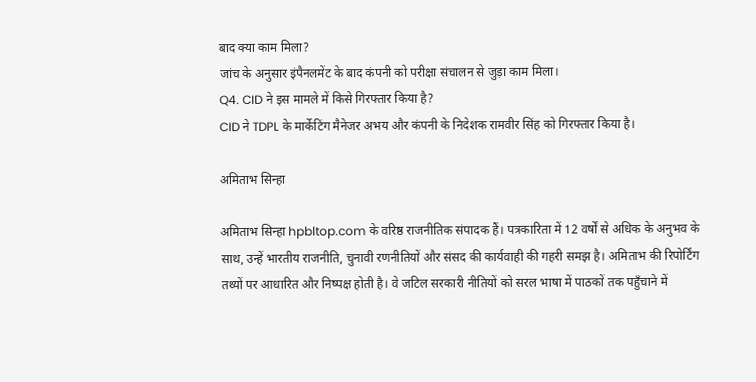बाद क्या काम मिला?
जांच के अनुसार इंपैनलमेंट के बाद कंपनी को परीक्षा संचालन से जुड़ा काम मिला।
Q4. CID ने इस मामले में किसे गिरफ्तार किया है?
CID ने TDPL के मार्केटिंग मैनेजर अभय और कंपनी के निदेशक रामवीर सिंह को गिरफ्तार किया है।

अमिताभ सिन्हा

अमिताभ सिन्हा hpbltop.com के वरिष्ठ राजनीतिक संपादक हैं। पत्रकारिता में 12 वर्षों से अधिक के अनुभव के साथ, उन्हें भारतीय राजनीति, चुनावी रणनीतियों और संसद की कार्यवाही की गहरी समझ है। अमिताभ की रिपोर्टिंग तथ्यों पर आधारित और निष्पक्ष होती है। वे जटिल सरकारी नीतियों को सरल भाषा में पाठकों तक पहुँचाने में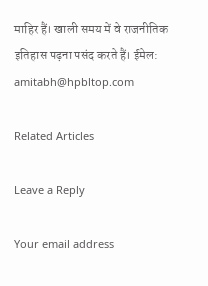माहिर हैं। खाली समय में वे राजनीतिक इतिहास पढ़ना पसंद करते हैं। ईमेल: amitabh@hpbltop.com

Related Articles

Leave a Reply

Your email address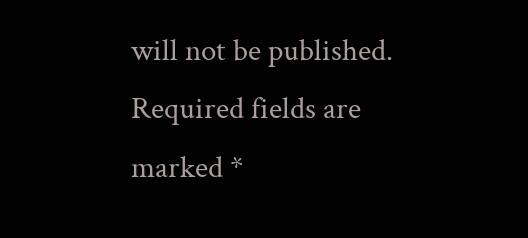will not be published. Required fields are marked *